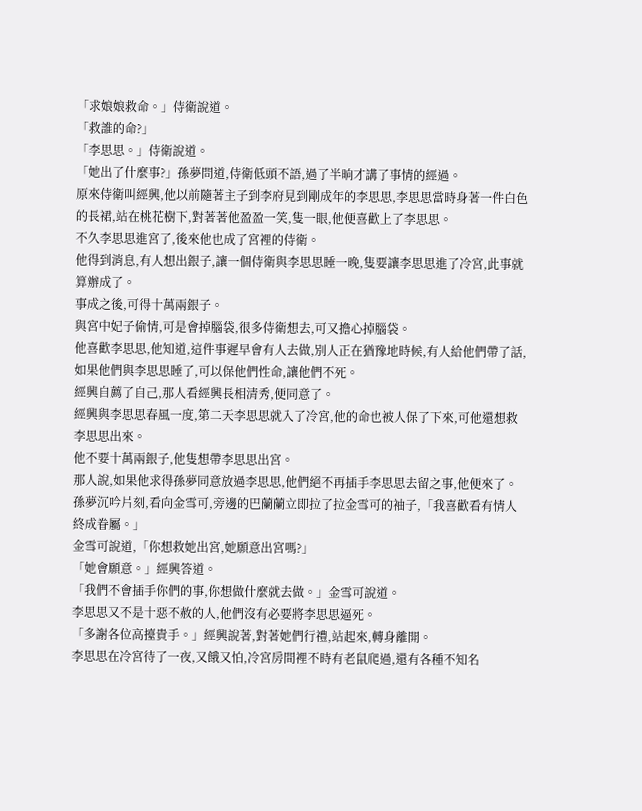「求娘娘救命。」侍衛說道。
「救誰的命?」
「李思思。」侍衛說道。
「她出了什麼事?」孫夢問道,侍衛低頭不語,過了半晌才講了事情的經過。
原來侍衛叫經興,他以前隨著主子到李府見到剛成年的李思思,李思思當時身著一件白色的長裙,站在桃花樹下,對著著他盈盈一笑,隻一眼,他便喜歡上了李思思。
不久李思思進宮了,後來他也成了宮裡的侍衛。
他得到消息,有人想出銀子,讓一個侍衛與李思思睡一晚,隻要讓李思思進了冷宮,此事就算辦成了。
事成之後,可得十萬兩銀子。
與宮中妃子偷情,可是會掉腦袋,很多侍衛想去,可又擔心掉腦袋。
他喜歡李思思,他知道,這件事遲早會有人去做,別人正在猶豫地時候,有人給他們帶了話,如果他們與李思思睡了,可以保他們性命,讓他們不死。
經興自薦了自己,那人看經興長相清秀,便同意了。
經興與李思思春風一度,第二天李思思就入了冷宮,他的命也被人保了下來,可他還想救李思思出來。
他不要十萬兩銀子,他隻想帶李思思出宮。
那人說,如果他求得孫夢同意放過李思思,他們絕不再插手李思思去留之事,他便來了。
孫夢沉吟片刻,看向金雪可,旁邊的巴蘭蘭立即拉了拉金雪可的袖子,「我喜歡看有情人終成眷屬。」
金雪可說道,「你想救她出宮,她願意出宮嗎?」
「她會願意。」經興答道。
「我們不會插手你們的事,你想做什麼就去做。」金雪可說道。
李思思又不是十惡不赦的人,他們沒有必要將李思思逼死。
「多謝各位高擡貴手。」經興說著,對著她們行禮,站起來,轉身離開。
李思思在冷宮待了一夜,又餓又怕,冷宮房間裡不時有老鼠爬過,還有各種不知名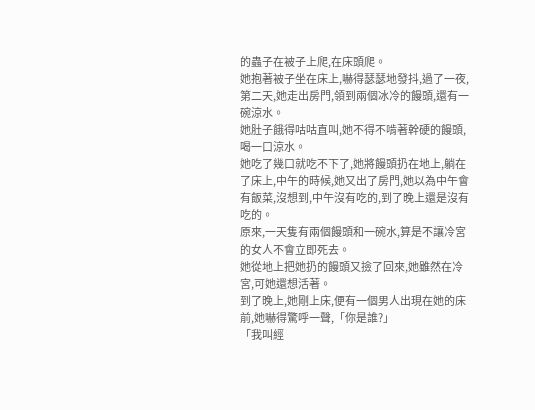的蟲子在被子上爬,在床頭爬。
她抱著被子坐在床上,嚇得瑟瑟地發抖,過了一夜,第二天,她走出房門,領到兩個冰冷的饅頭,還有一碗涼水。
她肚子餓得咕咕直叫,她不得不啃著幹硬的饅頭,喝一口涼水。
她吃了幾口就吃不下了,她將饅頭扔在地上,躺在了床上,中午的時候,她又出了房門,她以為中午會有飯菜,沒想到,中午沒有吃的,到了晚上還是沒有吃的。
原來,一天隻有兩個饅頭和一碗水,算是不讓冷宮的女人不會立即死去。
她從地上把她扔的饅頭又撿了回來,她雖然在冷宮,可她還想活著。
到了晚上,她剛上床,便有一個男人出現在她的床前,她嚇得驚呼一聲,「你是誰?」
「我叫經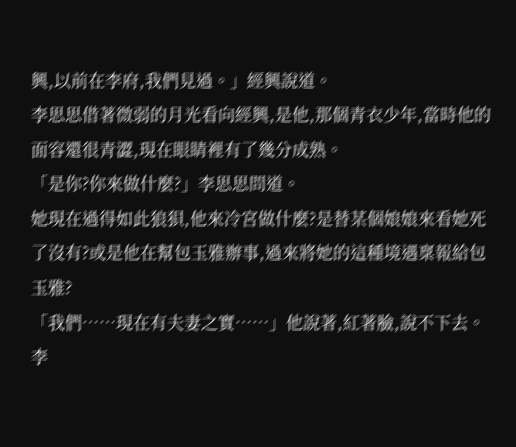興,以前在李府,我們見過。」經興說道。
李思思借著微弱的月光看向經興,是他,那個青衣少年,當時他的面容還很青澀,現在眼睛裡有了幾分成熟。
「是你?你來做什麼?」李思思問道。
她現在過得如此狼狽,他來冷宮做什麼?是替某個娘娘來看她死了沒有?或是他在幫包玉雅辦事,過來將她的這種境遇稟報給包玉雅?
「我們……現在有夫妻之實……」他說著,紅著臉,說不下去。
李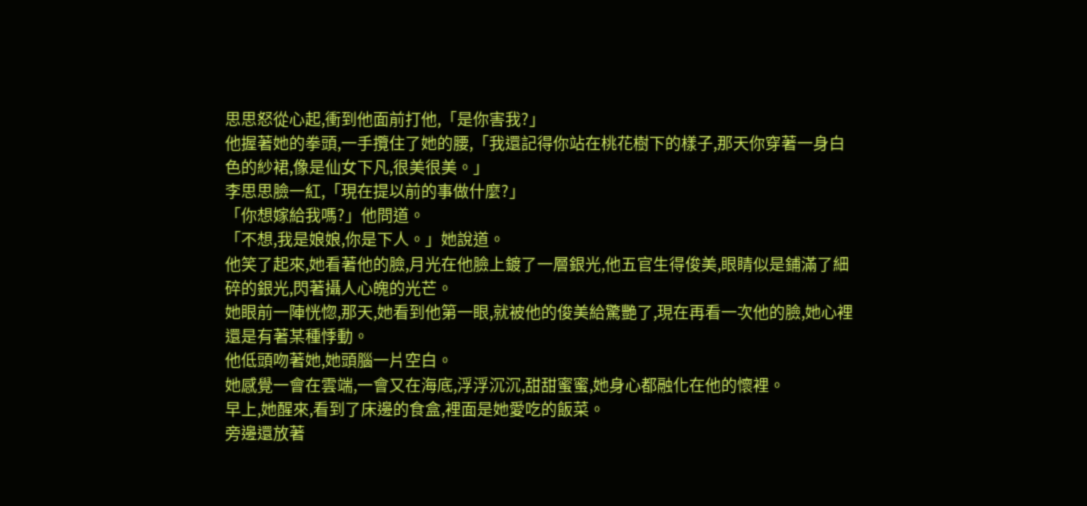思思怒從心起,衝到他面前打他,「是你害我?」
他握著她的拳頭,一手攬住了她的腰,「我還記得你站在桃花樹下的樣子,那天你穿著一身白色的紗裙,像是仙女下凡,很美很美。」
李思思臉一紅,「現在提以前的事做什麼?」
「你想嫁給我嗎?」他問道。
「不想,我是娘娘,你是下人。」她說道。
他笑了起來,她看著他的臉,月光在他臉上鍍了一層銀光,他五官生得俊美,眼睛似是鋪滿了細碎的銀光,閃著攝人心魄的光芒。
她眼前一陣恍惚,那天,她看到他第一眼,就被他的俊美給驚艷了,現在再看一次他的臉,她心裡還是有著某種悸動。
他低頭吻著她,她頭腦一片空白。
她感覺一會在雲端,一會又在海底,浮浮沉沉,甜甜蜜蜜,她身心都融化在他的懷裡。
早上,她醒來,看到了床邊的食盒,裡面是她愛吃的飯菜。
旁邊還放著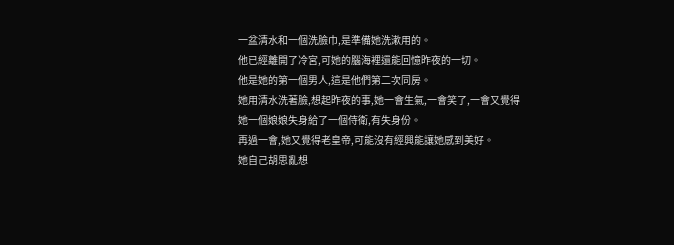一盆清水和一個洗臉巾,是準備她洗漱用的。
他已經離開了冷宮,可她的腦海裡還能回憶昨夜的一切。
他是她的第一個男人,這是他們第二次同房。
她用清水洗著臉,想起昨夜的事,她一會生氣,一會笑了,一會又覺得她一個娘娘失身給了一個侍衛,有失身份。
再過一會,她又覺得老皇帝,可能沒有經興能讓她感到美好。
她自己胡思亂想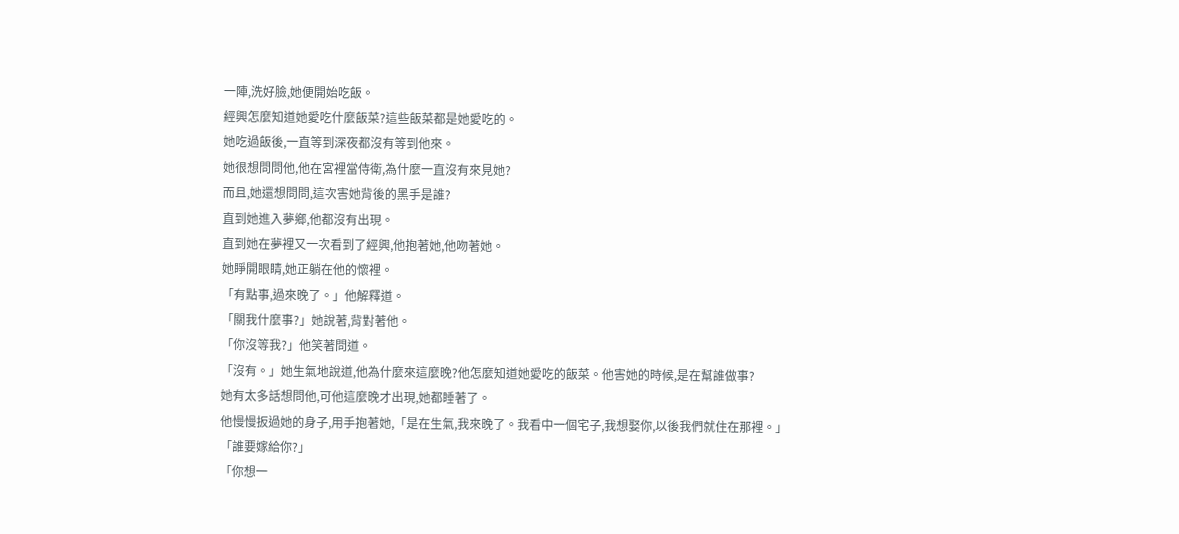一陣,洗好臉,她便開始吃飯。
經興怎麼知道她愛吃什麼飯菜?這些飯菜都是她愛吃的。
她吃過飯後,一直等到深夜都沒有等到他來。
她很想問問他,他在宮裡當侍衛,為什麼一直沒有來見她?
而且,她還想問問,這次害她背後的黑手是誰?
直到她進入夢鄉,他都沒有出現。
直到她在夢裡又一次看到了經興,他抱著她,他吻著她。
她睜開眼睛,她正躺在他的懷裡。
「有點事,過來晚了。」他解釋道。
「關我什麼事?」她說著,背對著他。
「你沒等我?」他笑著問道。
「沒有。」她生氣地說道,他為什麼來這麼晚?他怎麼知道她愛吃的飯菜。他害她的時候,是在幫誰做事?
她有太多話想問他,可他這麼晚才出現,她都睡著了。
他慢慢扳過她的身子,用手抱著她,「是在生氣,我來晚了。我看中一個宅子,我想娶你,以後我們就住在那裡。」
「誰要嫁給你?」
「你想一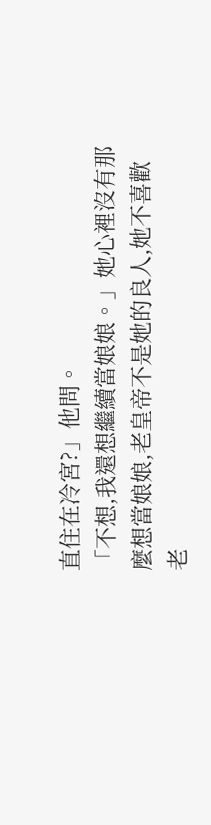直住在冷宮?」他問。
「不想,我還想繼續當娘娘。」她心裡沒有那麼想當娘娘,老皇帝不是她的良人,她不喜歡老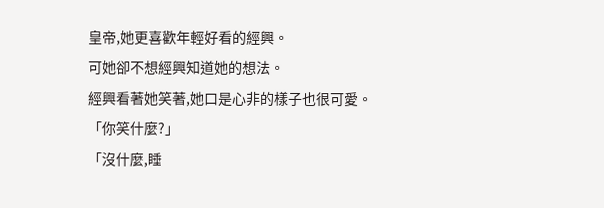皇帝,她更喜歡年輕好看的經興。
可她卻不想經興知道她的想法。
經興看著她笑著,她口是心非的樣子也很可愛。
「你笑什麼?」
「沒什麼,睡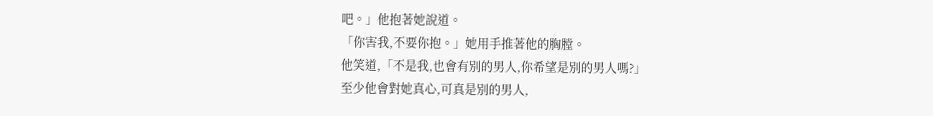吧。」他抱著她說道。
「你害我,不要你抱。」她用手推著他的胸膛。
他笑道,「不是我,也會有別的男人,你希望是別的男人嗎?」
至少他會對她真心,可真是別的男人,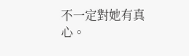不一定對她有真心。